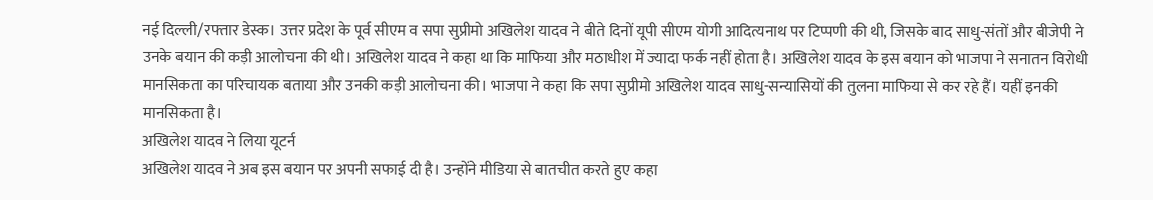नई दिल्ली/रफ्तार डेस्क। उत्तर प्रदेश के पूर्व सीएम व सपा सुप्रीमो अखिलेश यादव ने बीते दिनों यूपी सीएम योगी आदित्यनाथ पर टिप्पणी की थी, जिसके बाद साधु-संतों और बीजेपी ने उनके बयान की कड़ी आलोचना की थी। अखिलेश यादव ने कहा था कि माफिया और मठाधीश में ज्यादा फर्क नहीं होता है। अखिलेश यादव के इस बयान को भाजपा ने सनातन विरोधी मानसिकता का परिचायक बताया और उनकी कड़ी आलोचना की। भाजपा ने कहा कि सपा सुप्रीमो अखिलेश यादव साधु-सन्यासियों की तुलना माफिया से कर रहे हैं। यहीं इनकी मानसिकता है।
अखिलेश यादव ने लिया यूटर्न
अखिलेश यादव ने अब इस बयान पर अपनी सफाई दी है। उन्होंने मीडिया से बातचीत करते हुए कहा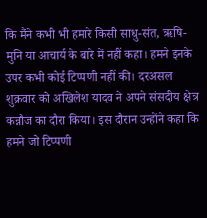कि मैंने कभी भी हमारे किसी साधु-संत, ऋषि-मुनि या आचार्य के बारे में नहीं कहा। हमने इनके उपर कभी कोई टिप्पणी नहीं की। दरअसल शुक्रवार को अखिलेश यादव ने अपने संसदीय क्षेत्र कन्नौज का दौरा किया। इस दौरान उन्होंने कहा कि हमने जो टिप्पणी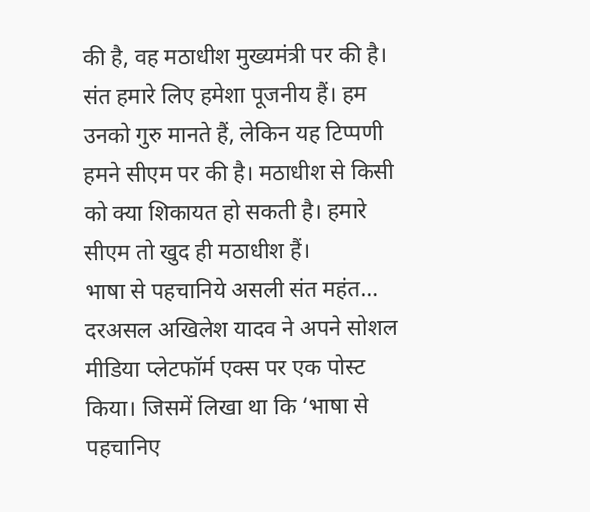की है, वह मठाधीश मुख्यमंत्री पर की है। संत हमारे लिए हमेशा पूजनीय हैं। हम उनको गुरु मानते हैं, लेकिन यह टिप्पणी हमने सीएम पर की है। मठाधीश से किसी को क्या शिकायत हो सकती है। हमारे सीएम तो खुद ही मठाधीश हैं।
भाषा से पहचानिये असली संत महंत…
दरअसल अखिलेश यादव ने अपने सोशल मीडिया प्लेटफॉर्म एक्स पर एक पोस्ट किया। जिसमें लिखा था कि ‘भाषा से पहचानिए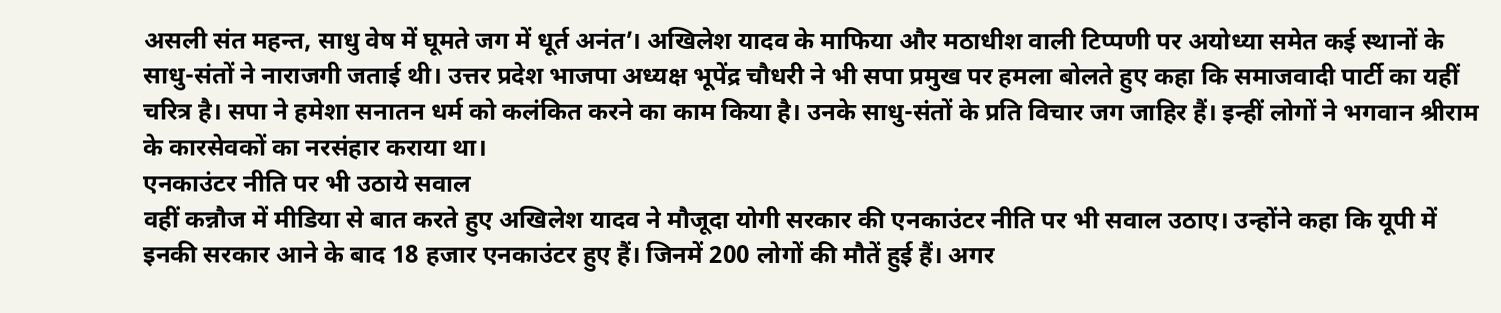असली संत महन्त, साधु वेष में घूमते जग में धूर्त अनंत’। अखिलेश यादव के माफिया और मठाधीश वाली टिप्पणी पर अयोध्या समेत कई स्थानों के साधु-संतों ने नाराजगी जताई थी। उत्तर प्रदेश भाजपा अध्यक्ष भूपेंद्र चौधरी ने भी सपा प्रमुख पर हमला बोलते हुए कहा कि समाजवादी पार्टी का यहीं चरित्र है। सपा ने हमेशा सनातन धर्म को कलंकित करने का काम किया है। उनके साधु-संतों के प्रति विचार जग जाहिर हैं। इन्हीं लोगों ने भगवान श्रीराम के कारसेवकों का नरसंहार कराया था।
एनकाउंटर नीति पर भी उठाये सवाल
वहीं कन्नौज में मीडिया से बात करते हुए अखिलेश यादव ने मौजूदा योगी सरकार की एनकाउंटर नीति पर भी सवाल उठाए। उन्होंने कहा कि यूपी में इनकी सरकार आने के बाद 18 हजार एनकाउंटर हुए हैं। जिनमें 200 लोगों की मौतें हुई हैं। अगर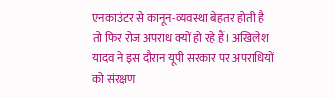एनकाउंटर से कानून-व्यवस्था बेहतर होती है तो फिर रोज अपराध क्यों हो रहे हैं। अखिलेश यादव ने इस दौरान यूपी सरकार पर अपराधियों को संरक्षण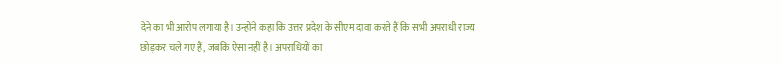देने का भी आरोप लगाया है। उन्होंने कहा कि उत्तर प्रदेश के सीएम दावा करते हैं कि सभी अपराधी राज्य छोड़कर चले गए हैं, जबकि ऐसा नहीं है। अपराधियों का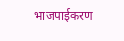भाजपाईकरण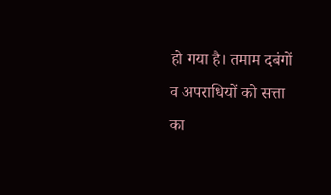हो गया है। तमाम दबंगों व अपराधियों को सत्ता का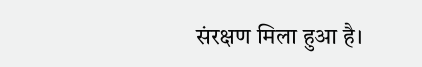संरक्षण मिला हुआ है।